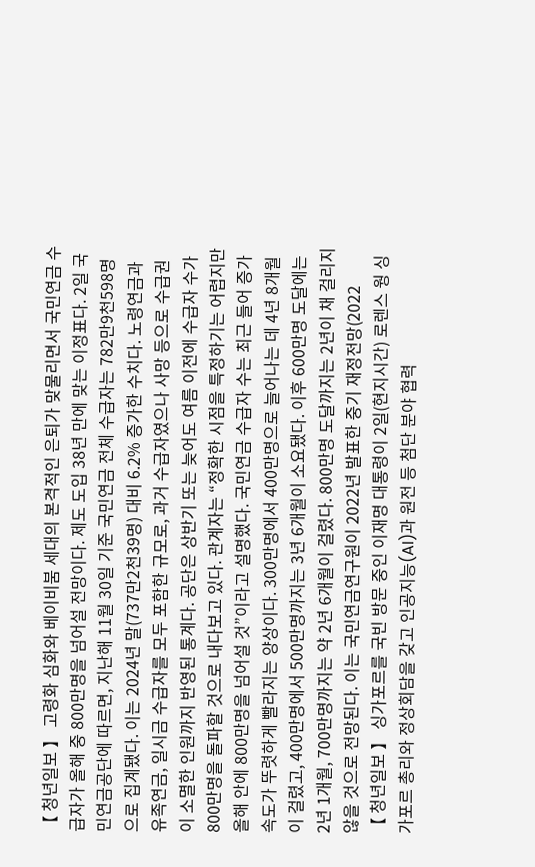【 청년일보 】 고령화 심화와 베이비붐 세대의 본격적인 은퇴가 맞물리면서 국민연금 수급자가 올해 중 800만명을 넘어설 전망이다. 제도 도입 38년 만에 맞는 이정표다. 2일 국민연금공단에 따르면, 지난해 11월 30일 기준 국민연금 전체 수급자는 782만9천598명으로 집계됐다. 이는 2024년 말(737만2천39명) 대비 6.2% 증가한 수치다. 노령연금과 유족연금, 일시금 수급자를 모두 포함한 규모로, 과거 수급자였으나 사망 등으로 수급권이 소멸한 인원까지 반영된 통계다. 공단은 상반기 또는 늦어도 여름 이전에 수급자 수가 800만명을 돌파할 것으로 내다보고 있다. 관계자는 “정확한 시점을 특정하기는 어렵지만 올해 안에 800만명을 넘어설 것”이라고 설명했다. 국민연금 수급자 수는 최근 들어 증가 속도가 뚜렷하게 빨라지는 양상이다. 300만명에서 400만명으로 늘어나는 데 4년 8개월이 걸렸고, 400만명에서 500만명까지는 3년 6개월이 소요됐다. 이후 600만명 도달에는 2년 1개월, 700만명까지는 약 2년 6개월이 걸렸다. 800만명 도달까지는 2년이 채 걸리지 않을 것으로 전망된다. 이는 국민연금연구원이 2022년 발표한 중기 재정전망(2022
【 청년일보 】 싱가포르를 국빈 방문 중인 이재명 대통령이 2일(현지시간) 로렌스 웡 싱가포르 총리와 정상회담을 갖고 인공지능(AI)과 원전 등 첨단 분야 협력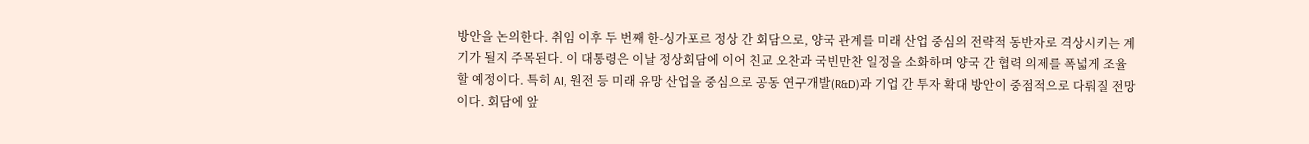방안을 논의한다. 취임 이후 두 번째 한-싱가포르 정상 간 회담으로, 양국 관계를 미래 산업 중심의 전략적 동반자로 격상시키는 계기가 될지 주목된다. 이 대통령은 이날 정상회담에 이어 친교 오찬과 국빈만찬 일정을 소화하며 양국 간 협력 의제를 폭넓게 조율할 예정이다. 특히 AI, 원전 등 미래 유망 산업을 중심으로 공동 연구개발(R&D)과 기업 간 투자 확대 방안이 중점적으로 다뤄질 전망이다. 회담에 앞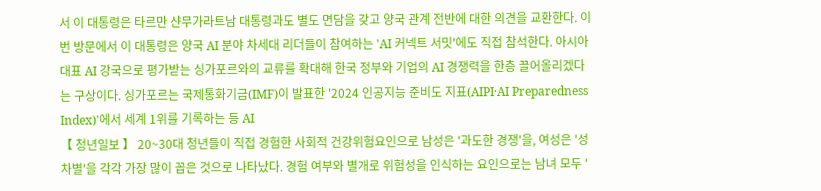서 이 대통령은 타르만 샨무가라트남 대통령과도 별도 면담을 갖고 양국 관계 전반에 대한 의견을 교환한다. 이번 방문에서 이 대통령은 양국 AI 분야 차세대 리더들이 참여하는 'AI 커넥트 서밋'에도 직접 참석한다. 아시아 대표 AI 강국으로 평가받는 싱가포르와의 교류를 확대해 한국 정부와 기업의 AI 경쟁력을 한층 끌어올리겠다는 구상이다. 싱가포르는 국제통화기금(IMF)이 발표한 '2024 인공지능 준비도 지표(AIPI·AI Preparedness Index)'에서 세계 1위를 기록하는 등 AI
【 청년일보 】 20~30대 청년들이 직접 경험한 사회적 건강위험요인으로 남성은 '과도한 경쟁'을, 여성은 '성차별'을 각각 가장 많이 꼽은 것으로 나타났다. 경험 여부와 별개로 위험성을 인식하는 요인으로는 남녀 모두 '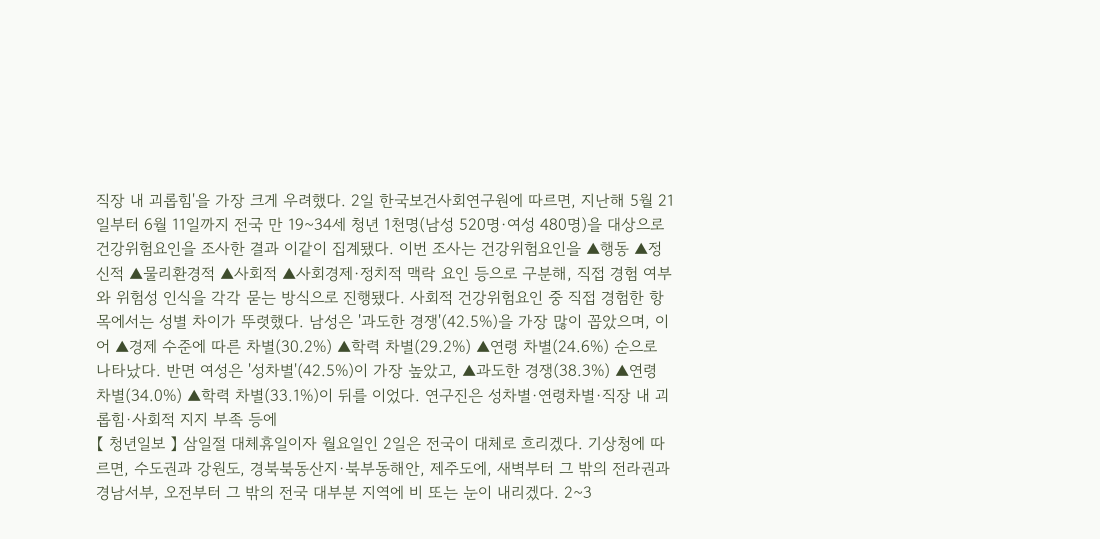직장 내 괴롭힘'을 가장 크게 우려했다. 2일 한국보건사회연구원에 따르면, 지난해 5월 21일부터 6월 11일까지 전국 만 19~34세 청년 1천명(남성 520명·여성 480명)을 대상으로 건강위험요인을 조사한 결과 이같이 집계됐다. 이번 조사는 건강위험요인을 ▲행동 ▲정신적 ▲물리환경적 ▲사회적 ▲사회경제·정치적 맥락 요인 등으로 구분해, 직접 경험 여부와 위험성 인식을 각각 묻는 방식으로 진행됐다. 사회적 건강위험요인 중 직접 경험한 항목에서는 성별 차이가 뚜렷했다. 남성은 '과도한 경쟁'(42.5%)을 가장 많이 꼽았으며, 이어 ▲경제 수준에 따른 차별(30.2%) ▲학력 차별(29.2%) ▲연령 차별(24.6%) 순으로 나타났다. 반면 여성은 '성차별'(42.5%)이 가장 높았고, ▲과도한 경쟁(38.3%) ▲연령 차별(34.0%) ▲학력 차별(33.1%)이 뒤를 이었다. 연구진은 성차별·연령차별·직장 내 괴롭힘·사회적 지지 부족 등에
【 청년일보 】 삼일절 대체휴일이자 월요일인 2일은 전국이 대체로 흐리겠다. 기상청에 따르면, 수도권과 강원도, 경북북동산지·북부동해안, 제주도에, 새벽부터 그 밖의 전라권과 경남서부, 오전부터 그 밖의 전국 대부분 지역에 비 또는 눈이 내리겠다. 2~3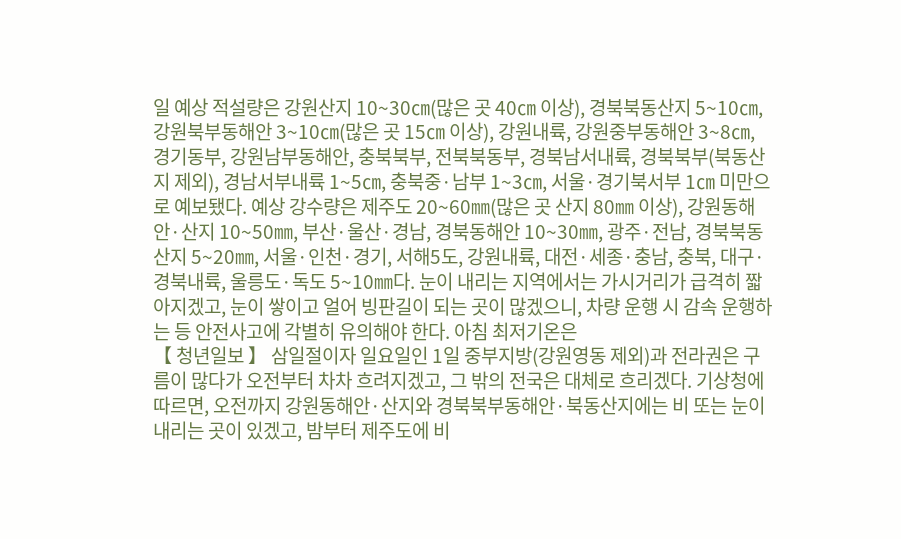일 예상 적설량은 강원산지 10~30㎝(많은 곳 40㎝ 이상), 경북북동산지 5~10㎝, 강원북부동해안 3~10㎝(많은 곳 15㎝ 이상), 강원내륙, 강원중부동해안 3~8㎝, 경기동부, 강원남부동해안, 충북북부, 전북북동부, 경북남서내륙, 경북북부(북동산지 제외), 경남서부내륙 1~5㎝, 충북중·남부 1~3㎝, 서울·경기북서부 1㎝ 미만으로 예보됐다. 예상 강수량은 제주도 20~60㎜(많은 곳 산지 80㎜ 이상), 강원동해안·산지 10~50㎜, 부산·울산·경남, 경북동해안 10~30㎜, 광주·전남, 경북북동산지 5~20㎜, 서울·인천·경기, 서해5도, 강원내륙, 대전·세종·충남, 충북, 대구·경북내륙, 울릉도·독도 5~10㎜다. 눈이 내리는 지역에서는 가시거리가 급격히 짧아지겠고, 눈이 쌓이고 얼어 빙판길이 되는 곳이 많겠으니, 차량 운행 시 감속 운행하는 등 안전사고에 각별히 유의해야 한다. 아침 최저기온은
【 청년일보 】 삼일절이자 일요일인 1일 중부지방(강원영동 제외)과 전라권은 구름이 많다가 오전부터 차차 흐려지겠고, 그 밖의 전국은 대체로 흐리겠다. 기상청에 따르면, 오전까지 강원동해안·산지와 경북북부동해안·북동산지에는 비 또는 눈이 내리는 곳이 있겠고, 밤부터 제주도에 비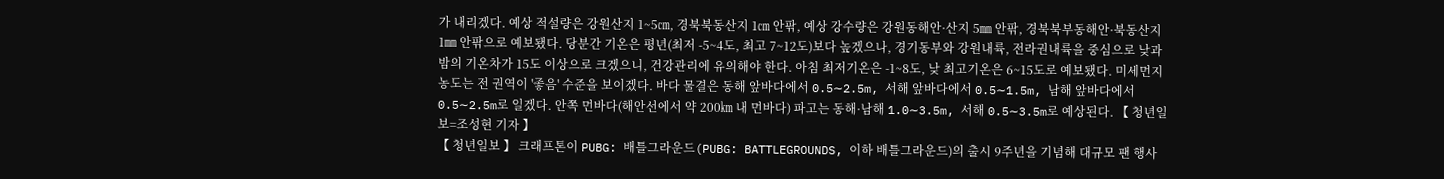가 내리겠다. 예상 적설량은 강원산지 1~5㎝, 경북북동산지 1㎝ 안팎, 예상 강수량은 강원동해안·산지 5㎜ 안팎, 경북북부동해안·북동산지 1㎜ 안팎으로 예보됐다. 당분간 기온은 평년(최저 -5~4도, 최고 7~12도)보다 높겠으나, 경기동부와 강원내륙, 전라권내륙을 중심으로 낮과 밤의 기온차가 15도 이상으로 크겠으니, 건강관리에 유의해야 한다. 아침 최저기온은 -1~8도, 낮 최고기온은 6~15도로 예보됐다. 미세먼지 농도는 전 권역이 '좋음' 수준을 보이겠다. 바다 물결은 동해 앞바다에서 0.5∼2.5m, 서해 앞바다에서 0.5∼1.5m, 남해 앞바다에서 0.5∼2.5m로 일겠다. 안쪽 먼바다(해안선에서 약 200㎞ 내 먼바다) 파고는 동해·남해 1.0∼3.5m, 서해 0.5∼3.5m로 예상된다. 【 청년일보=조성현 기자 】
【 청년일보 】 크래프톤이 PUBG: 배틀그라운드(PUBG: BATTLEGROUNDS, 이하 배틀그라운드)의 출시 9주년을 기념해 대규모 팬 행사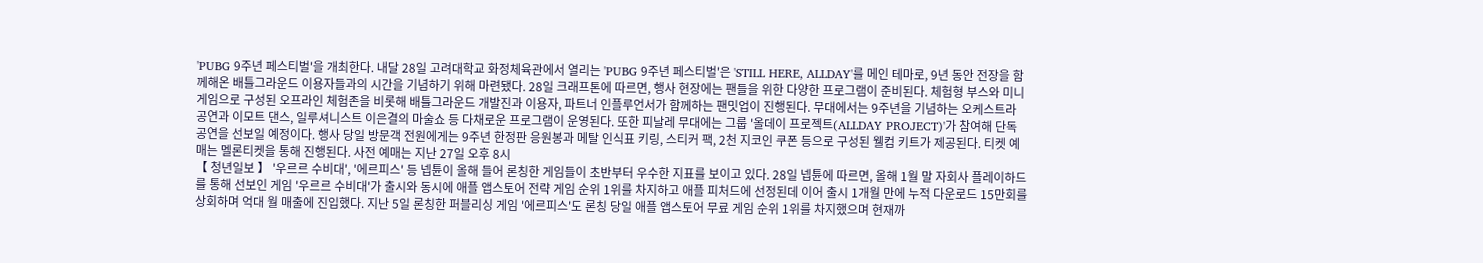'PUBG 9주년 페스티벌'을 개최한다. 내달 28일 고려대학교 화정체육관에서 열리는 'PUBG 9주년 페스티벌'은 'STILL HERE, ALLDAY'를 메인 테마로, 9년 동안 전장을 함께해온 배틀그라운드 이용자들과의 시간을 기념하기 위해 마련됐다. 28일 크래프톤에 따르면, 행사 현장에는 팬들을 위한 다양한 프로그램이 준비된다. 체험형 부스와 미니게임으로 구성된 오프라인 체험존을 비롯해 배틀그라운드 개발진과 이용자, 파트너 인플루언서가 함께하는 팬밋업이 진행된다. 무대에서는 9주년을 기념하는 오케스트라 공연과 이모트 댄스, 일루셔니스트 이은결의 마술쇼 등 다채로운 프로그램이 운영된다. 또한 피날레 무대에는 그룹 '올데이 프로젝트(ALLDAY PROJECT)'가 참여해 단독 공연을 선보일 예정이다. 행사 당일 방문객 전원에게는 9주년 한정판 응원봉과 메탈 인식표 키링, 스티커 팩, 2천 지코인 쿠폰 등으로 구성된 웰컴 키트가 제공된다. 티켓 예매는 멜론티켓을 통해 진행된다. 사전 예매는 지난 27일 오후 8시
【 청년일보 】 '우르르 수비대', '에르피스' 등 넵튠이 올해 들어 론칭한 게임들이 초반부터 우수한 지표를 보이고 있다. 28일 넵튠에 따르면, 올해 1월 말 자회사 플레이하드를 통해 선보인 게임 '우르르 수비대'가 출시와 동시에 애플 앱스토어 전략 게임 순위 1위를 차지하고 애플 피처드에 선정된데 이어 출시 1개월 만에 누적 다운로드 15만회를 상회하며 억대 월 매출에 진입했다. 지난 5일 론칭한 퍼블리싱 게임 '에르피스'도 론칭 당일 애플 앱스토어 무료 게임 순위 1위를 차지했으며 현재까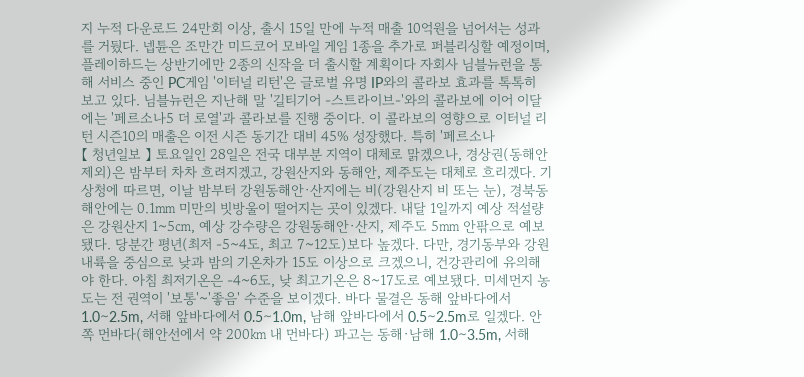지 누적 다운로드 24만회 이상, 출시 15일 만에 누적 매출 10억원을 넘어서는 성과를 거뒀다. 넵튠은 조만간 미드코어 모바일 게임 1종을 추가로 퍼블리싱할 예정이며, 플레이하드는 상반기에만 2종의 신작을 더 출시할 계획이다 자회사 님블뉴런을 통해 서비스 중인 PC게임 '이터널 리턴'은 글로벌 유명 IP와의 콜라보 효과를 톡톡히 보고 있다. 님블뉴런은 지난해 말 '길티기어 -스트라이브-'와의 콜라보에 이어 이달에는 '페르소나5 더 로열'과 콜라보를 진행 중이다. 이 콜라보의 영향으로 이터널 리턴 시즌10의 매출은 이전 시즌 동기간 대비 45% 성장했다. 특히 '페르소나
【 청년일보 】 토요일인 28일은 전국 대부분 지역이 대체로 맑겠으나, 경상권(동해안 제외)은 밤부터 차차 흐려지겠고, 강원산지와 동해안, 제주도는 대체로 흐리겠다. 기상청에 따르면, 이날 밤부터 강원동해안·산지에는 비(강원산지 비 또는 눈), 경북동해안에는 0.1㎜ 미만의 빗방울이 떨어지는 곳이 있겠다. 내달 1일까지 예상 적설량은 강원산지 1~5㎝, 예상 강수량은 강원동해안·산지, 제주도 5㎜ 안팎으로 예보됐다. 당분간 평년(최저 -5~4도, 최고 7~12도)보다 높겠다. 다만, 경기동부와 강원내륙을 중심으로 낮과 밤의 기온차가 15도 이상으로 크겠으니, 건강관리에 유의해야 한다. 아침 최저기온은 -4~6도, 낮 최고기온은 8~17도로 예보됐다. 미세먼지 농도는 전 권역이 '보통'~'좋음' 수준을 보이겠다. 바다 물결은 동해 앞바다에서 1.0∼2.5m, 서해 앞바다에서 0.5∼1.0m, 남해 앞바다에서 0.5∼2.5m로 일겠다. 안쪽 먼바다(해안선에서 약 200㎞ 내 먼바다) 파고는 동해·남해 1.0∼3.5m, 서해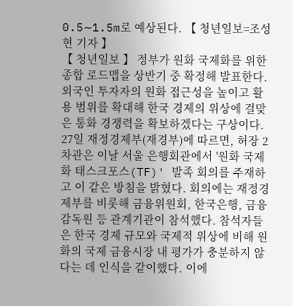0.5∼1.5m로 예상된다. 【 청년일보=조성현 기자 】
【 청년일보 】 정부가 원화 국제화를 위한 종합 로드맵을 상반기 중 확정해 발표한다. 외국인 투자자의 원화 접근성을 높이고 활용 범위를 확대해 한국 경제의 위상에 걸맞은 통화 경쟁력을 확보하겠다는 구상이다. 27일 재정경제부(재경부)에 따르면, 허장 2차관은 이날 서울 은행회관에서 '원화 국제화 태스크포스(TF)' 발족 회의를 주재하고 이 같은 방침을 밝혔다. 회의에는 재정경제부를 비롯해 금융위원회, 한국은행, 금융감독원 등 관계기관이 참석했다. 참석자들은 한국 경제 규모와 국제적 위상에 비해 원화의 국제 금융시장 내 평가가 충분하지 않다는 데 인식을 같이했다. 이에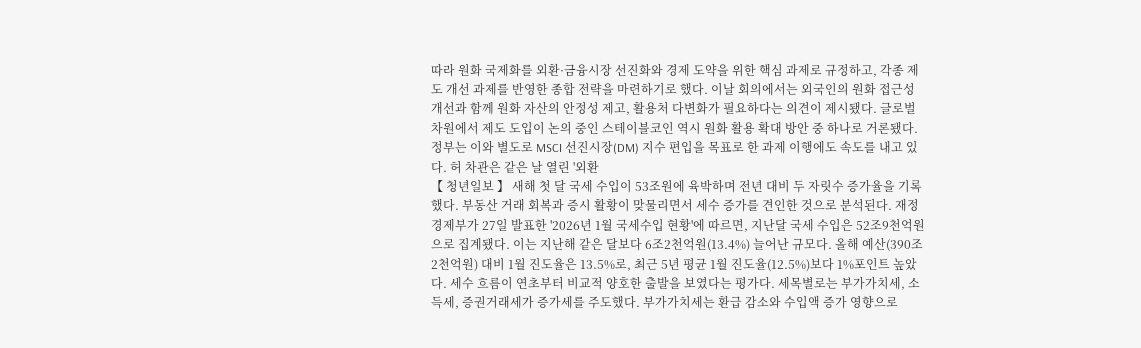따라 원화 국제화를 외환·금융시장 선진화와 경제 도약을 위한 핵심 과제로 규정하고, 각종 제도 개선 과제를 반영한 종합 전략을 마련하기로 했다. 이날 회의에서는 외국인의 원화 접근성 개선과 함께 원화 자산의 안정성 제고, 활용처 다변화가 필요하다는 의견이 제시됐다. 글로벌 차원에서 제도 도입이 논의 중인 스테이블코인 역시 원화 활용 확대 방안 중 하나로 거론됐다. 정부는 이와 별도로 MSCI 선진시장(DM) 지수 편입을 목표로 한 과제 이행에도 속도를 내고 있다. 허 차관은 같은 날 열린 '외환
【 청년일보 】 새해 첫 달 국세 수입이 53조원에 육박하며 전년 대비 두 자릿수 증가율을 기록했다. 부동산 거래 회복과 증시 활황이 맞물리면서 세수 증가를 견인한 것으로 분석된다. 재정경제부가 27일 발표한 '2026년 1월 국세수입 현황'에 따르면, 지난달 국세 수입은 52조9천억원으로 집계됐다. 이는 지난해 같은 달보다 6조2천억원(13.4%) 늘어난 규모다. 올해 예산(390조2천억원) 대비 1월 진도율은 13.5%로, 최근 5년 평균 1월 진도율(12.5%)보다 1%포인트 높았다. 세수 흐름이 연초부터 비교적 양호한 출발을 보였다는 평가다. 세목별로는 부가가치세, 소득세, 증권거래세가 증가세를 주도했다. 부가가치세는 환급 감소와 수입액 증가 영향으로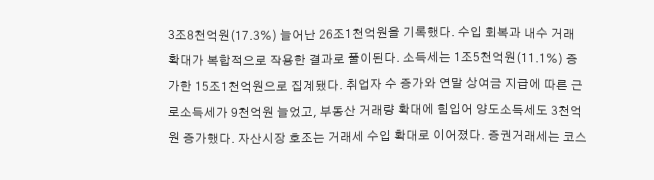3조8천억원(17.3%) 늘어난 26조1천억원을 기록했다. 수입 회복과 내수 거래 확대가 복합적으로 작용한 결과로 풀이된다. 소득세는 1조5천억원(11.1%) 증가한 15조1천억원으로 집계됐다. 취업자 수 증가와 연말 상여금 지급에 따른 근로소득세가 9천억원 늘었고, 부동산 거래량 확대에 힘입어 양도소득세도 3천억원 증가했다. 자산시장 호조는 거래세 수입 확대로 이어졌다. 증권거래세는 코스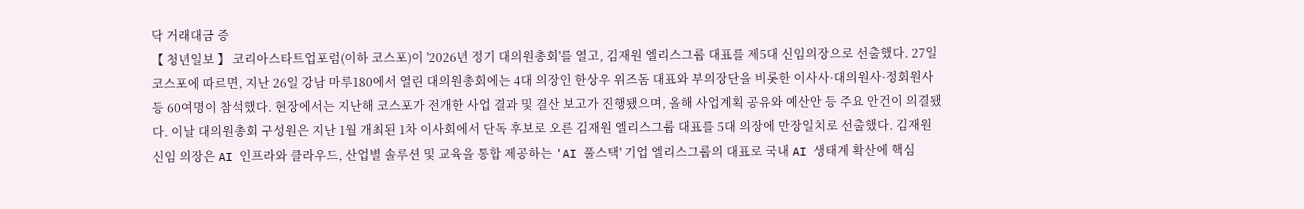닥 거래대금 증
【 청년일보 】 코리아스타트업포럼(이하 코스포)이 '2026년 정기 대의원총회'를 열고, 김재원 엘리스그룹 대표를 제5대 신임의장으로 선출했다. 27일 코스포에 따르면, 지난 26일 강남 마루180에서 열린 대의원총회에는 4대 의장인 한상우 위즈돔 대표와 부의장단을 비롯한 이사사·대의원사·정회원사 등 60여명이 참석했다. 현장에서는 지난해 코스포가 전개한 사업 결과 및 결산 보고가 진행됐으며, 올해 사업계획 공유와 예산안 등 주요 안건이 의결됐다. 이날 대의원총회 구성원은 지난 1월 개최된 1차 이사회에서 단독 후보로 오른 김재원 엘리스그룹 대표를 5대 의장에 만장일치로 선출했다. 김재원 신임 의장은 AI 인프라와 클라우드, 산업별 솔루션 및 교육을 통합 제공하는 'AI 풀스택' 기업 엘리스그룹의 대표로 국내 AI 생태계 확산에 핵심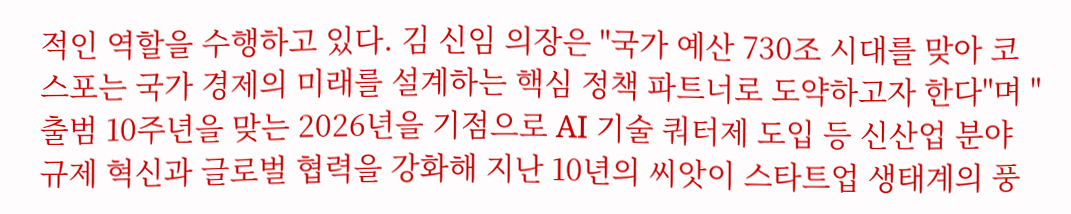적인 역할을 수행하고 있다. 김 신임 의장은 "국가 예산 730조 시대를 맞아 코스포는 국가 경제의 미래를 설계하는 핵심 정책 파트너로 도약하고자 한다"며 "출범 10주년을 맞는 2026년을 기점으로 AI 기술 쿼터제 도입 등 신산업 분야 규제 혁신과 글로벌 협력을 강화해 지난 10년의 씨앗이 스타트업 생태계의 풍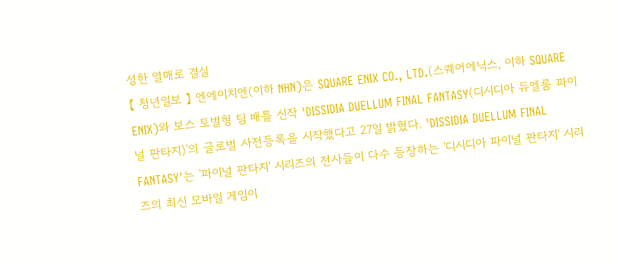성한 열매로 결실
【 청년일보 】 엔에이치엔(이하 NHN)은 SQUARE ENIX CO., LTD.(스퀘어에닉스, 이하 SQUARE ENIX)와 보스 토벌형 팀 배틀 신작 'DISSIDIA DUELLUM FINAL FANTASY(디시디아 듀엘룸 파이널 판타지)'의 글로벌 사전등록을 시작했다고 27일 밝혔다. 'DISSIDIA DUELLUM FINAL FANTASY'는 '파이널 판타지' 시리즈의 전사들이 다수 등장하는 '디시디아 파이널 판타지' 시리즈의 최신 모바일 게임이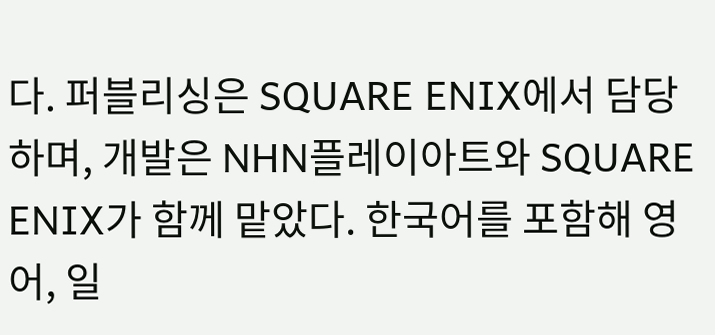다. 퍼블리싱은 SQUARE ENIX에서 담당하며, 개발은 NHN플레이아트와 SQUARE ENIX가 함께 맡았다. 한국어를 포함해 영어, 일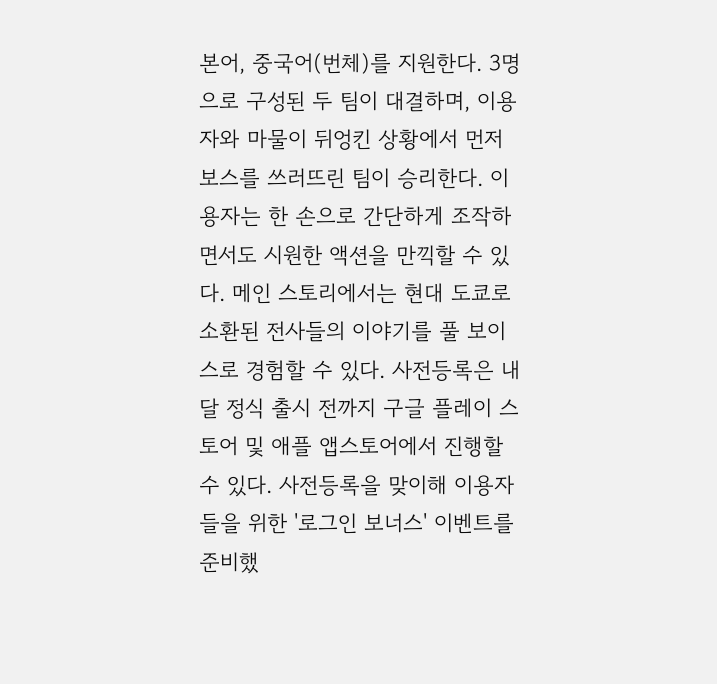본어, 중국어(번체)를 지원한다. 3명으로 구성된 두 팀이 대결하며, 이용자와 마물이 뒤엉킨 상황에서 먼저 보스를 쓰러뜨린 팀이 승리한다. 이용자는 한 손으로 간단하게 조작하면서도 시원한 액션을 만끽할 수 있다. 메인 스토리에서는 현대 도쿄로 소환된 전사들의 이야기를 풀 보이스로 경험할 수 있다. 사전등록은 내달 정식 출시 전까지 구글 플레이 스토어 및 애플 앱스토어에서 진행할 수 있다. 사전등록을 맞이해 이용자들을 위한 '로그인 보너스' 이벤트를 준비했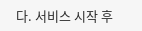다. 서비스 시작 후